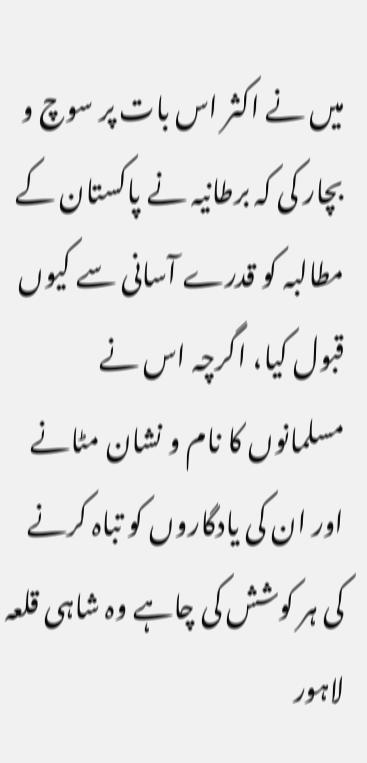میں نے اکثر اس بات پر سوچ و بچار کی کہ برطانیہ نے پاکستان کے مطالبہ کو قدرے آسانی سے کیوں قبول کیا، اگرچہ اس نے مسلمانوں کا نام و نشان مٹانے اور ان کی یادگاروں کو تباہ کرنے کی ہر کوشش کی چاہے وہ شاہی قلعہ لاہور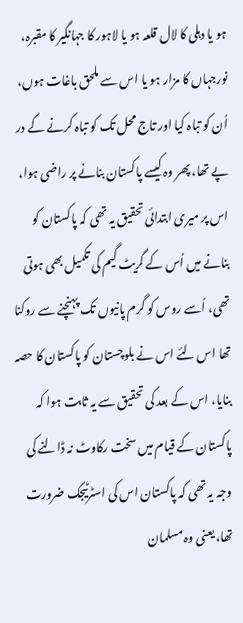ہو یا دہلی کا لال قلعہ ہو یا لاہور کا جہانگیر کا مقبرہ، نورجہاں کا مزار ہو یا اس سے ملحق باغات ہوں، اُن کو تباہ کیا اور تاج محل تک کو تباہ کرنے کے در پے تھا، پھر وہ کیسے پاکستان بنانے پر راضی ہوا، اس پر میری ابتدائی تحقیق یہ تھی کہ پاکستان کو بنانے میں اُس کے گریٹ گیم کی تکمیل بھی ہوتی تھی، اُسے روس کو گرم پانیوں تک پہنچنے سے روکنا تھا اس لئے اس نے بلوچستان کو پاکستان کا حصہ بنایا، اس کے بعد کی تحقیق سے یہ ثابت ہوا کہ پاکستان کے قیام میں سخت رکاوٹ نہ ڈالنے کی وجہ یہ تھی کہ پاکستان اس کی اسٹرٹیجک ضرورت تھا، یعنی وہ مسلمان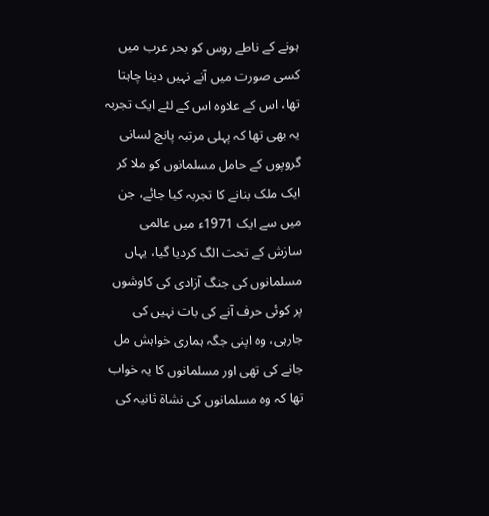ہونے کے ناطے روس کو بحر عرب میں کسی صورت میں آنے نہیں دینا چاہتا تھا، اس کے علاوہ اس کے لئے ایک تجربہ یہ بھی تھا کہ پہلی مرتبہ پانچ لسانی گروپوں کے حامل مسلمانوں کو ملا کر ایک ملک بنانے کا تجربہ کیا جائے، جن میں سے ایک 1971ء میں عالمی سازش کے تحت الگ کردیا گیا، یہاں مسلمانوں کی جنگ آزادی کی کاوشوں پر کوئی حرف آنے کی بات نہیں کی جارہی، وہ اپنی جگہ ہماری خواہش مل جانے کی تھی اور مسلمانوں کا یہ خواب تھا کہ وہ مسلمانوں کی نشاۃ ثانیہ کی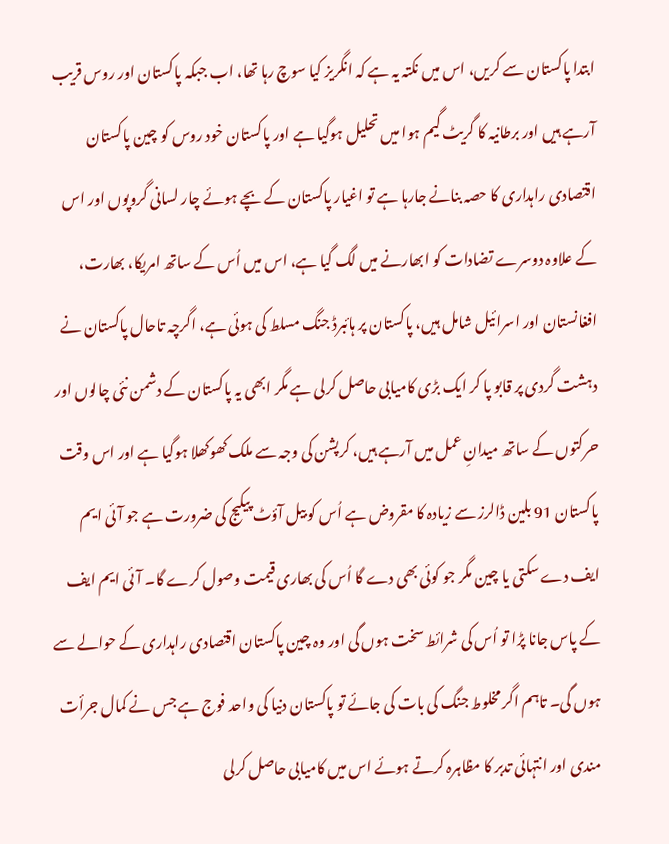ابتدا پاکستان سے کریں، اس میں نکتہ یہ ہے کہ انگریز کیا سوچ رہا تھا، اب جبکہ پاکستان اور روس قریب آرہے ہیں اور برطانیہ کا گریٹ گیم ہوا میں تحلیل ہوگیا ہے اور پاکستان خود روس کو چین پاکستان اقتصادی راہداری کا حصہ بنانے جارہا ہے تو اغیار پاکستان کے بچے ہوئے چار لسانی گروپوں اور اس کے علاوہ دوسرے تضادات کو ابھارنے میں لگ گیا ہے، اس میں اُس کے ساتھ امریکا، بھارت، افغانستان اور اسرائیل شامل ہیں، پاکستان پر ہائبرڈ جنگ مسلط کی ہوئی ہے، اگرچہ تاحال پاکستان نے دہشت گردی پر قابو پا کر ایک بڑی کامیابی حاصل کرلی ہے مگر ابھی یہ پاکستان کے دشمن نئی چالوں اور حرکتوں کے ساتھ میدانِ عمل میں آرہے ہیں، کرپشن کی وجہ سے ملک کھوکھلا ہوگیا ہے اور اس وقت پاکستان 91 بلین ڈالرز سے زیادہ کا مقروض ہے اُس کو بیل آؤٹ پیکیج کی ضرورت ہے جو آئی ایم ایف دے سکتی یا چین مگر جو کوئی بھی دے گا اُس کی بھاری قیمت وصول کرے گا۔ آئی ایم ایف کے پاس جانا پڑا تو اُس کی شرائط سخت ہوں گی اور وہ چین پاکستان اقتصادی راہداری کے حوالے سے ہوں گی۔ تاہم اگر مخلوط جنگ کی بات کی جائے تو پاکستان دنیا کی واحد فوج ہے جس نے کمال جرأت مندی اور انتہائی تدبر کا مظاہرہ کرتے ہوئے اس میں کامیابی حاصل کرلی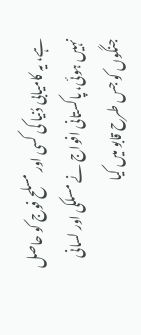ہے، یہ کامیابی دُنیا کی کسی اور مسلح فوج کو حاصل نہیں ہوئی، پاکستانی افواج نے مسلکی اور لسانی جنگوں کو جس طرح قابو میں کیا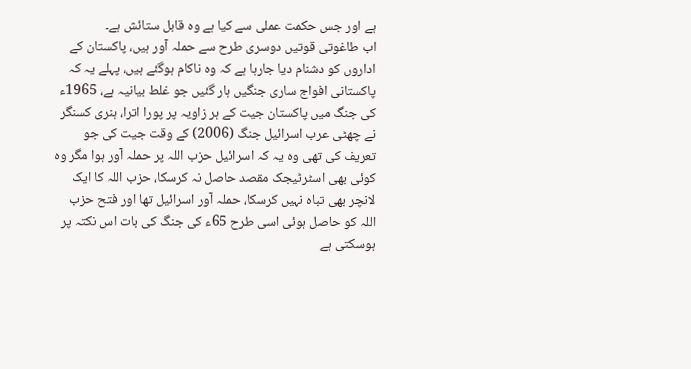ہے اور جس حکمت عملی سے کیا ہے وہ قابل ستائش ہے۔
اب طاغوتی قوتیں دوسری طرح سے حملہ آور ہیں، پاکستان کے اداروں کو دشنام دیا جارہا ہے کہ وہ ناکام ہوگئے ہیں، پہلے یہ کہ پاکستانی افواج ساری جنگیں ہار گئیں جو غلط بیانیہ ہے، 1965ء کی جنگ میں پاکستان جیت کے ہر زاویہ پر پورا اترا، ہنری کسنگر نے چھٹی عرب اسرائیل جنگ (2006) کے وقت جیت کی جو تعریف کی تھی وہ یہ کہ اسرائیل حزب اللہ پر حملہ آور ہوا مگر وہ کوئی بھی اسٹرٹیجک مقصد حاصل نہ کرسکا، حزب اللہ کا ایک لانچر بھی تباہ نہیں کرسکا، حملہ آور اسرائیل تھا اور فتح حزب اللہ کو حاصل ہوئی اسی طرح 65ء کی جنگ کی بات اس نکتہ پر ہوسکتی ہے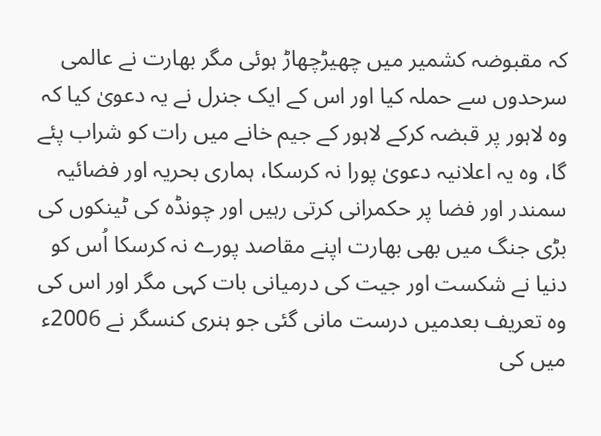کہ مقبوضہ کشمیر میں چھیڑچھاڑ ہوئی مگر بھارت نے عالمی سرحدوں سے حملہ کیا اور اس کے ایک جنرل نے یہ دعویٰ کیا کہ وہ لاہور پر قبضہ کرکے لاہور کے جیم خانے میں رات کو شراب پئے گا، وہ یہ اعلانیہ دعویٰ پورا نہ کرسکا، ہماری بحریہ اور فضائیہ سمندر اور فضا پر حکمرانی کرتی رہیں اور چونڈہ کی ٹینکوں کی بڑی جنگ میں بھی بھارت اپنے مقاصد پورے نہ کرسکا اُس کو دنیا نے شکست اور جیت کی درمیانی بات کہی مگر اور اس کی وہ تعریف بعدمیں درست مانی گئی جو ہنری کنسگر نے 2006ء میں کی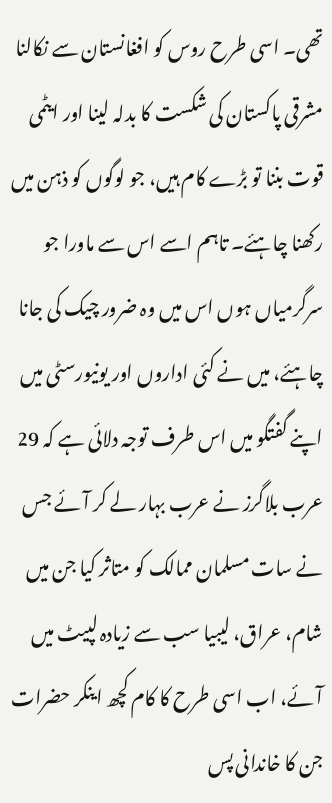تھی۔ اسی طرح روس کو افغانستان سے نکالنا مشرقی پاکستان کی شکست کا بدلہ لینا اور ایٹمی قوت بننا تو بڑے کام ہیں، جو لوگوں کو ذہن میں رکھنا چاہئے۔ تاہم اسے اس سے ماورا جو سرگرمیاں ہوں اس میں وہ ضرور چیک کی جانا چاہئے، میں نے کئی اداروں اور یونیورسٹی میں اپنے گفتگو میں اس طرف توجہ دلائی ہے کہ 29 عرب بلاگرز نے عرب بہار لے کر آئے جس نے سات مسلمان ممالک کو متاثر کیا جن میں شام، عراق، لیبیا سب سے زیادہ لپیٹ میں آئے، اب اسی طرح کا کام کچھ اینکر حضرات جن کا خاندانی پس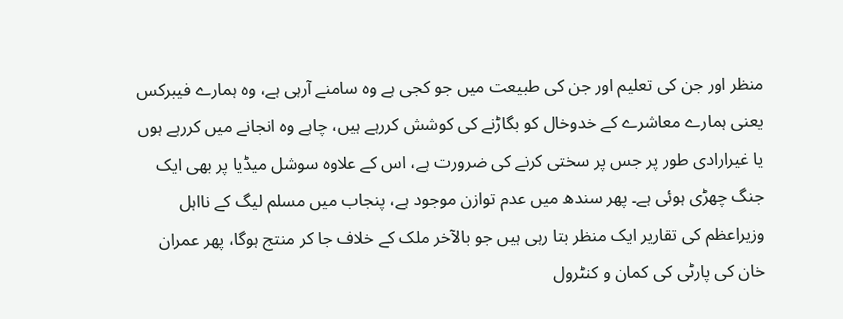منظر اور جن کی تعلیم اور جن کی طبیعت میں جو کجی ہے وہ سامنے آرہی ہے، وہ ہمارے فیبرکس یعنی ہمارے معاشرے کے خدوخال کو بگاڑنے کی کوشش کررہے ہیں، چاہے وہ انجانے میں کررہے ہوں یا غیرارادی طور پر جس پر سختی کرنے کی ضرورت ہے، اس کے علاوہ سوشل میڈیا پر بھی ایک جنگ چھڑی ہوئی ہے۔ پھر سندھ میں عدم توازن موجود ہے، پنجاب میں مسلم لیگ کے نااہل وزیراعظم کی تقاریر ایک منظر بتا رہی ہیں جو بالآخر ملک کے خلاف جا کر منتج ہوگا، پھر عمران خان کی پارٹی کی کمان و کنٹرول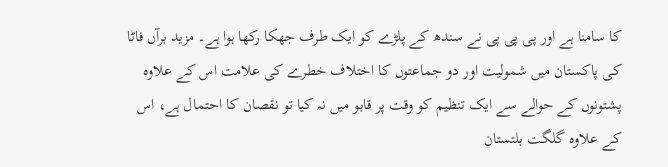کا سامنا ہے اور پی پی پی نے سندھ کے پلڑے کو ایک طرف جھکا رکھا ہوا ہے۔ مزید برآں فاٹا کی پاکستان میں شمولیت اور دو جماعتوں کا اختلاف خطرے کی علامت اس کے علاوہ پشتونوں کے حوالے سے ایک تنظیم کو وقت پر قابو میں نہ کیا تو نقصان کا احتمال ہے، اس کے علاوہ گلگت بلتستان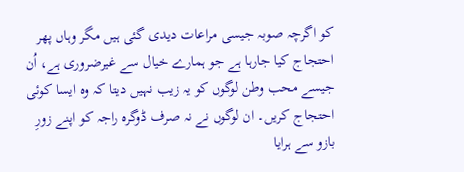کو اگرچہ صوبہ جیسی مراعات دیدی گئی ہیں مگر وہاں پھر احتجاج کیا جارہا ہے جو ہمارے خیال سے غیرضروری ہے، اُن جیسے محب وطن لوگوں کو یہ زیب نہیں دیتا کہ وہ ایسا کوئی احتجاج کریں۔ ان لوگوں نے نہ صرف ڈوگرہ راجہ کو اپنے زورِ بازو سے ہرایا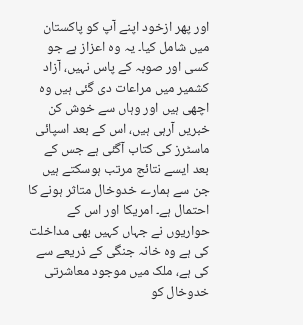اور پھر ازخود اپنے آپ کو پاکستان میں شامل کیا۔ یہ وہ اعزاز ہے جو کسی اور صوبہ کے پاس نہیں، آزاد کشمیر میں مراعات دی گئی ہیں وہ اچھی ہیں اور وہاں سے خوش کن خبریں آرہی ہیں، اس کے بعد اسپائی ماسٹرز کی کتاب آگئی ہے جس کے بعد ایسے نتائج مرتب ہوسکتے ہیں جن سے ہمارے خدوخال متاثر ہونے کا احتمال ہے۔ امریکا اور اس کے حواریوں نے جہاں کہیں بھی مداخلت کی ہے وہ خانہ جنگی کے ذریعے سے کی ہے، ملک میں موجود معاشرتی خدوخال کو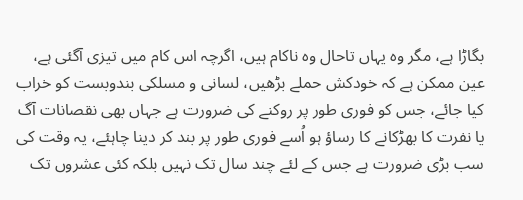بگاڑا ہے، مگر وہ یہاں تاحال وہ ناکام ہیں، اگرچہ اس کام میں تیزی آگئی ہے، عین ممکن ہے کہ خودکش حملے بڑھیں، لسانی و مسلکی بندوبست کو خراب کیا جائے، جس کو فوری طور پر روکنے کی ضرورت ہے جہاں بھی نقصانات آگ یا نفرت کا بھڑکانے کا رساؤ ہو اُسے فوری طور پر بند کر دینا چاہئے، یہ وقت کی سب بڑی ضرورت ہے جس کے لئے چند سال تک نہیں بلکہ کئی عشروں تک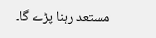مستعد رہنا پڑے گا۔